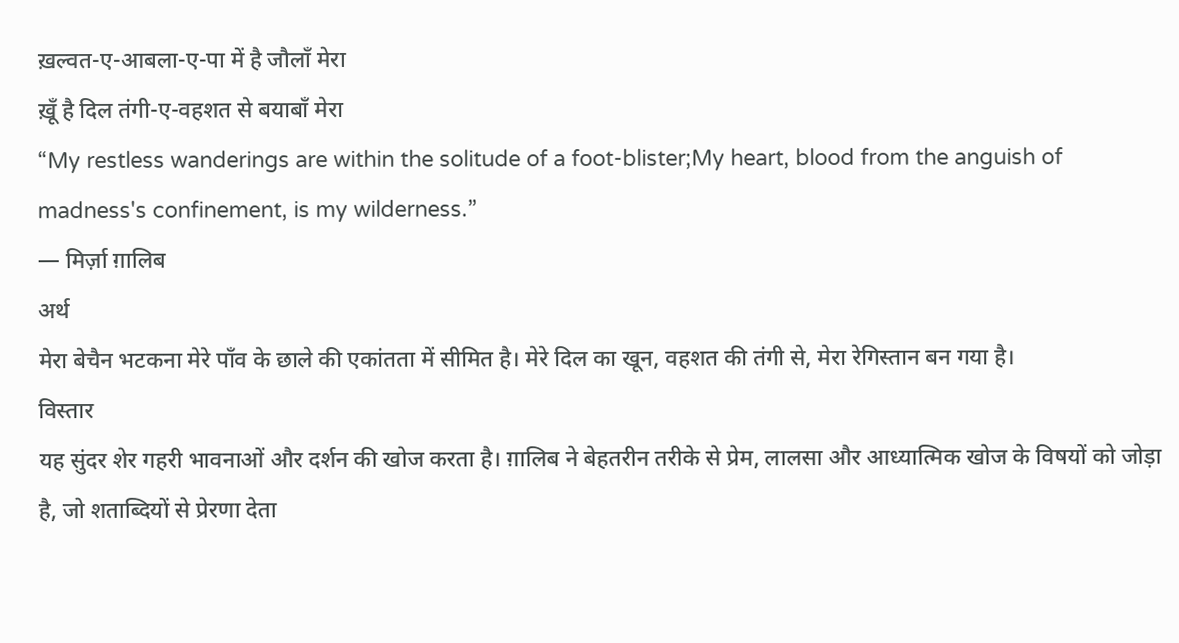ख़ल्वत-ए-आबला-ए-पा में है जौलाँ मेरा
ख़ूँ है दिल तंगी-ए-वहशत से बयाबाँ मेरा
“My restless wanderings are within the solitude of a foot-blister;My heart, blood from the anguish of madness's confinement, is my wilderness.”
— मिर्ज़ा ग़ालिब
अर्थ
मेरा बेचैन भटकना मेरे पाँव के छाले की एकांतता में सीमित है। मेरे दिल का खून, वहशत की तंगी से, मेरा रेगिस्तान बन गया है।
विस्तार
यह सुंदर शेर गहरी भावनाओं और दर्शन की खोज करता है। ग़ालिब ने बेहतरीन तरीके से प्रेम, लालसा और आध्यात्मिक खोज के विषयों को जोड़ा है, जो शताब्दियों से प्रेरणा देता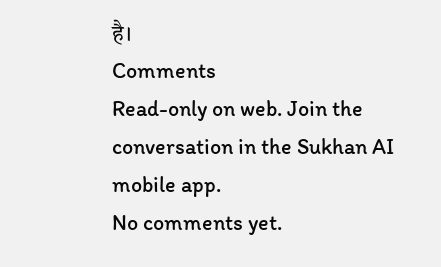है।
Comments
Read-only on web. Join the conversation in the Sukhan AI mobile app.
No comments yet.